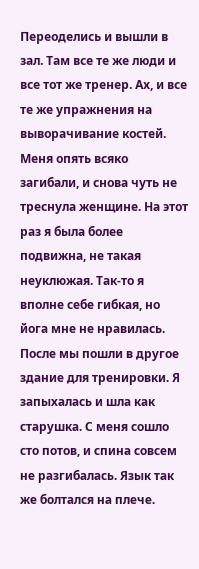Переоделись и вышли в зал. Там все те же люди и все тот же тренер. Ах, и все те же упражнения на выворачивание костей. Меня опять всяко загибали, и снова чуть не треснула женщине. На этот раз я была более подвижна, не такая неуклюжая. Так-то я вполне себе гибкая, но йога мне не нравилась.
После мы пошли в другое здание для тренировки. Я запыхалась и шла как старушка. С меня сошло сто потов, и спина совсем не разгибалась. Язык так же болтался на плече.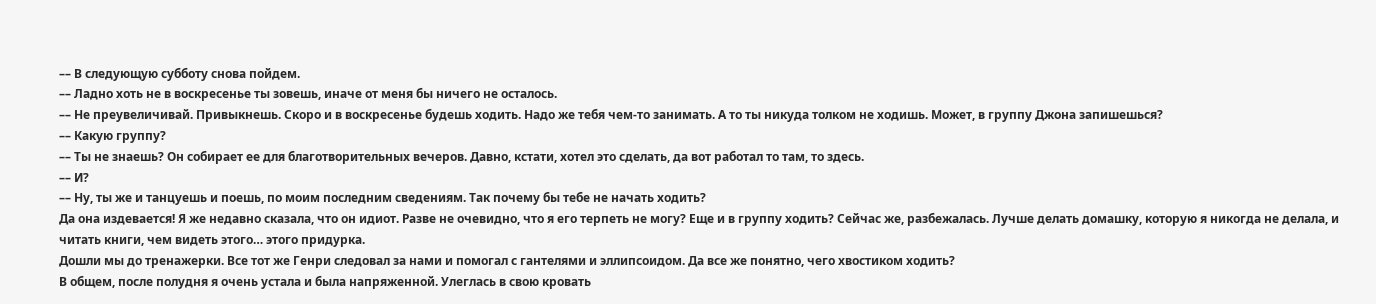–– В следующую субботу снова пойдем.
–– Ладно хоть не в воскресенье ты зовешь, иначе от меня бы ничего не осталось.
–– Не преувеличивай. Привыкнешь. Скоро и в воскресенье будешь ходить. Надо же тебя чем-то занимать. А то ты никуда толком не ходишь. Может, в группу Джона запишешься?
–– Какую группу?
–– Ты не знаешь? Он собирает ее для благотворительных вечеров. Давно, кстати, хотел это сделать, да вот работал то там, то здесь.
–– И?
–– Ну, ты же и танцуешь и поешь, по моим последним сведениям. Так почему бы тебе не начать ходить?
Да она издевается! Я же недавно сказала, что он идиот. Разве не очевидно, что я его терпеть не могу? Еще и в группу ходить? Сейчас же, разбежалась. Лучше делать домашку, которую я никогда не делала, и читать книги, чем видеть этого… этого придурка.
Дошли мы до тренажерки. Все тот же Генри следовал за нами и помогал с гантелями и эллипсоидом. Да все же понятно, чего хвостиком ходить?
В общем, после полудня я очень устала и была напряженной. Улеглась в свою кровать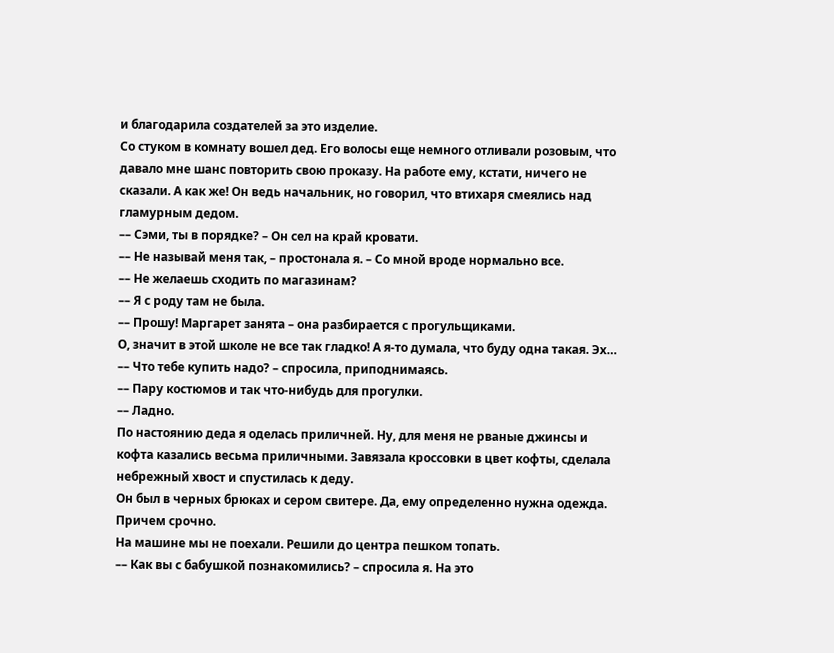и благодарила создателей за это изделие.
Со стуком в комнату вошел дед. Его волосы еще немного отливали розовым, что давало мне шанс повторить свою проказу. На работе ему, кстати, ничего не сказали. А как же! Он ведь начальник, но говорил, что втихаря смеялись над гламурным дедом.
–– Сэми, ты в порядке? – Он сел на край кровати.
–– Не называй меня так, – простонала я. – Со мной вроде нормально все.
–– Не желаешь сходить по магазинам?
–– Я с роду там не была.
–– Прошу! Маргарет занята – она разбирается с прогульщиками.
О, значит в этой школе не все так гладко! А я-то думала, что буду одна такая. Эх…
–– Что тебе купить надо? – спросила, приподнимаясь.
–– Пару костюмов и так что-нибудь для прогулки.
–– Ладно.
По настоянию деда я оделась приличней. Ну, для меня не рваные джинсы и кофта казались весьма приличными. Завязала кроссовки в цвет кофты, сделала небрежный хвост и спустилась к деду.
Он был в черных брюках и сером свитере. Да, ему определенно нужна одежда. Причем срочно.
На машине мы не поехали. Решили до центра пешком топать.
–– Как вы с бабушкой познакомились? – спросила я. На это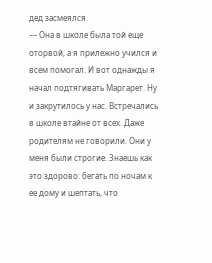дед засмеялся.
–– Она в школе была той еще оторвой, а я прилежно учился и всем помогал. И вот однажды я начал подтягивать Маргарет. Ну и закрутилось у нас. Встречались в школе втайне от всех. Даже родителям не говорили. Они у меня были строгие. Знаешь как это здорово: бегать по ночам к ее дому и шептать, что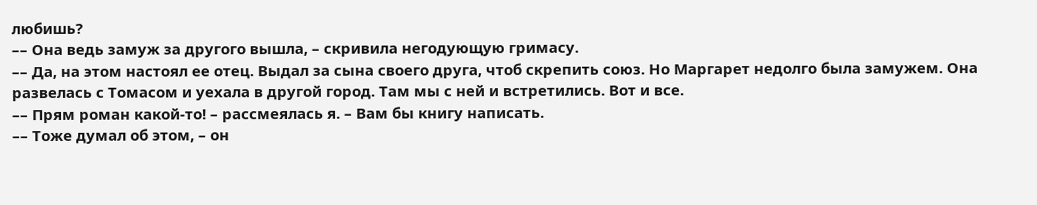любишь?
–– Она ведь замуж за другого вышла, – скривила негодующую гримасу.
–– Да, на этом настоял ее отец. Выдал за сына своего друга, чтоб скрепить союз. Но Маргарет недолго была замужем. Она развелась с Томасом и уехала в другой город. Там мы с ней и встретились. Вот и все.
–– Прям роман какой-то! – рассмеялась я. – Вам бы книгу написать.
–– Тоже думал об этом, – он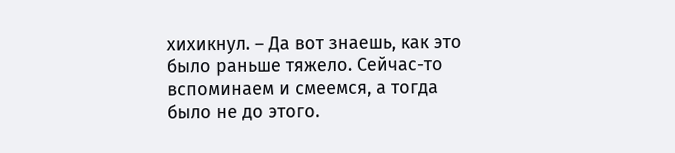хихикнул. – Да вот знаешь, как это было раньше тяжело. Сейчас-то вспоминаем и смеемся, а тогда было не до этого.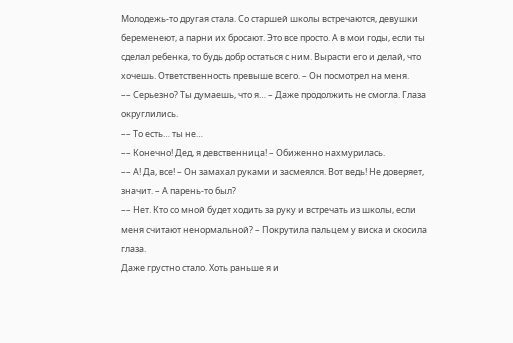Молодежь-то другая стала. Со старшей школы встречаются, девушки беременеют, а парни их бросают. Это все просто. А в мои годы, если ты сделал ребенка, то будь добр остаться с ним. Вырасти его и делай, что хочешь. Ответственность превыше всего. – Он посмотрел на меня.
–– Серьезно? Ты думаешь, что я… – Даже продолжить не смогла. Глаза округлились.
–– То есть… ты не…
–– Конечно! Дед, я девственница! – Обиженно нахмурилась.
–– А! Да, все! – Он замахал руками и засмеялся. Вот ведь! Не доверяет, значит. – А парень-то был?
–– Нет. Кто со мной будет ходить за руку и встречать из школы, если меня считают ненормальной? – Покрутила пальцем у виска и скосила глаза.
Даже грустно стало. Хоть раньше я и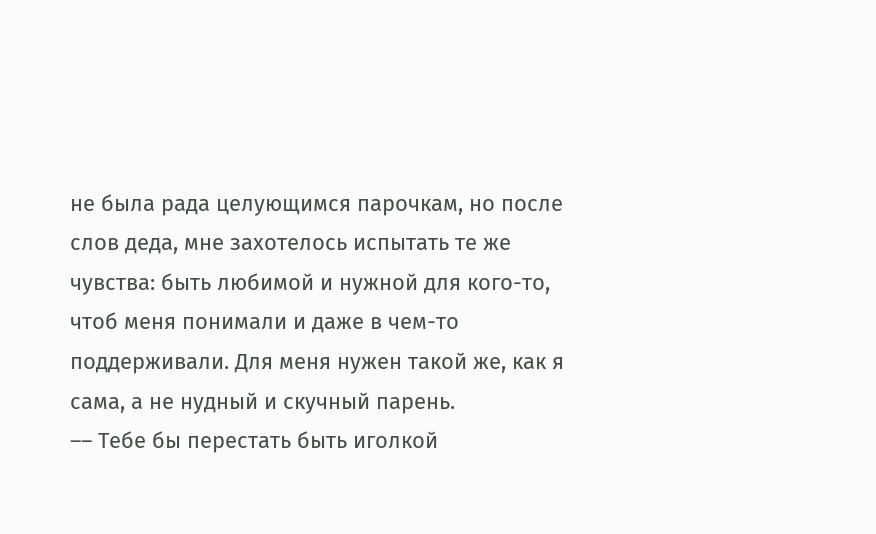не была рада целующимся парочкам, но после слов деда, мне захотелось испытать те же чувства: быть любимой и нужной для кого-то, чтоб меня понимали и даже в чем-то поддерживали. Для меня нужен такой же, как я сама, а не нудный и скучный парень.
–– Тебе бы перестать быть иголкой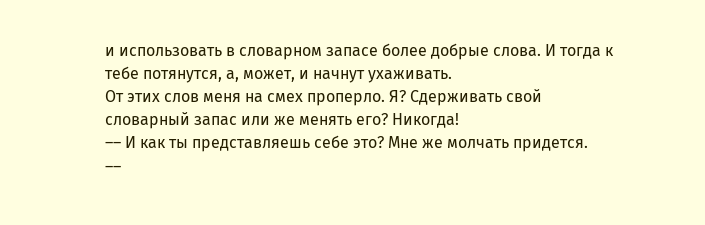и использовать в словарном запасе более добрые слова. И тогда к тебе потянутся, а, может, и начнут ухаживать.
От этих слов меня на смех проперло. Я? Сдерживать свой словарный запас или же менять его? Никогда!
–– И как ты представляешь себе это? Мне же молчать придется.
––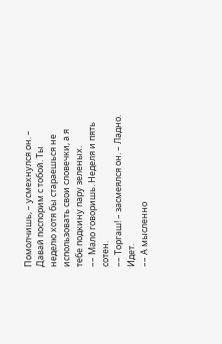Помолчишь, – усмехнулся он. – Давай поспорим с тобой. Ты неделю хотя бы стараешься не использовать свои словечки, а я тебе подкину пару зеленых.
–– Мало говоришь. Неделя и пять сотен.
–– Торгаш! – засмеялся он. – Ладно. Идет.
–– А мысленно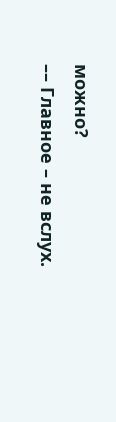можно?
–– Главное – не вслух.